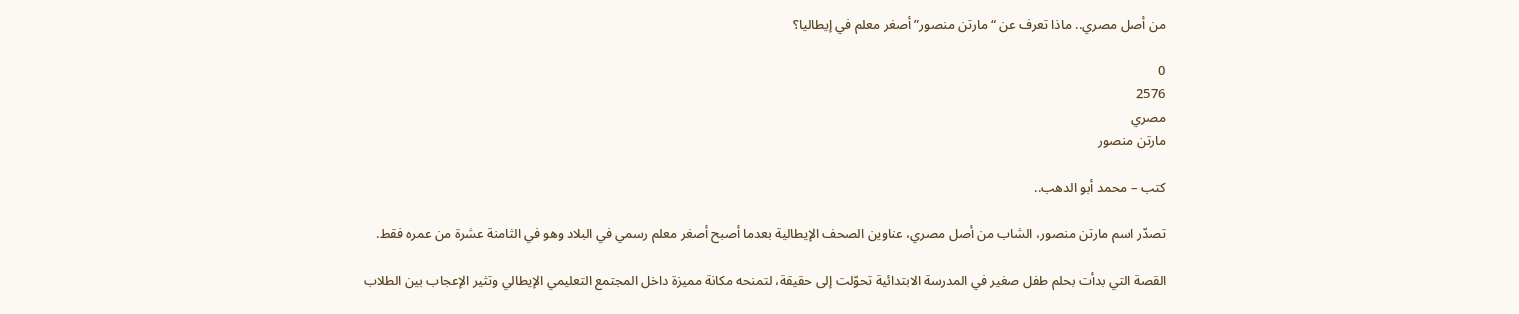من أصل مصري.. ماذا تعرف عن “مارتن منصور” أصغر معلم في إيطاليا؟

0
2576
مصري
مارتن منصور

كتب – محمد أبو الدهب..

تصدّر اسم مارتن منصور، الشاب من أصل مصري، عناوين الصحف الإيطالية بعدما أصبح أصغر معلم رسمي في البلاد وهو في الثامنة عشرة من عمره فقط.

القصة التي بدأت بحلم طفل صغير في المدرسة الابتدائية تحوّلت إلى حقيقة، لتمنحه مكانة مميزة داخل المجتمع التعليمي الإيطالي وتثير الإعجاب بين الطلاب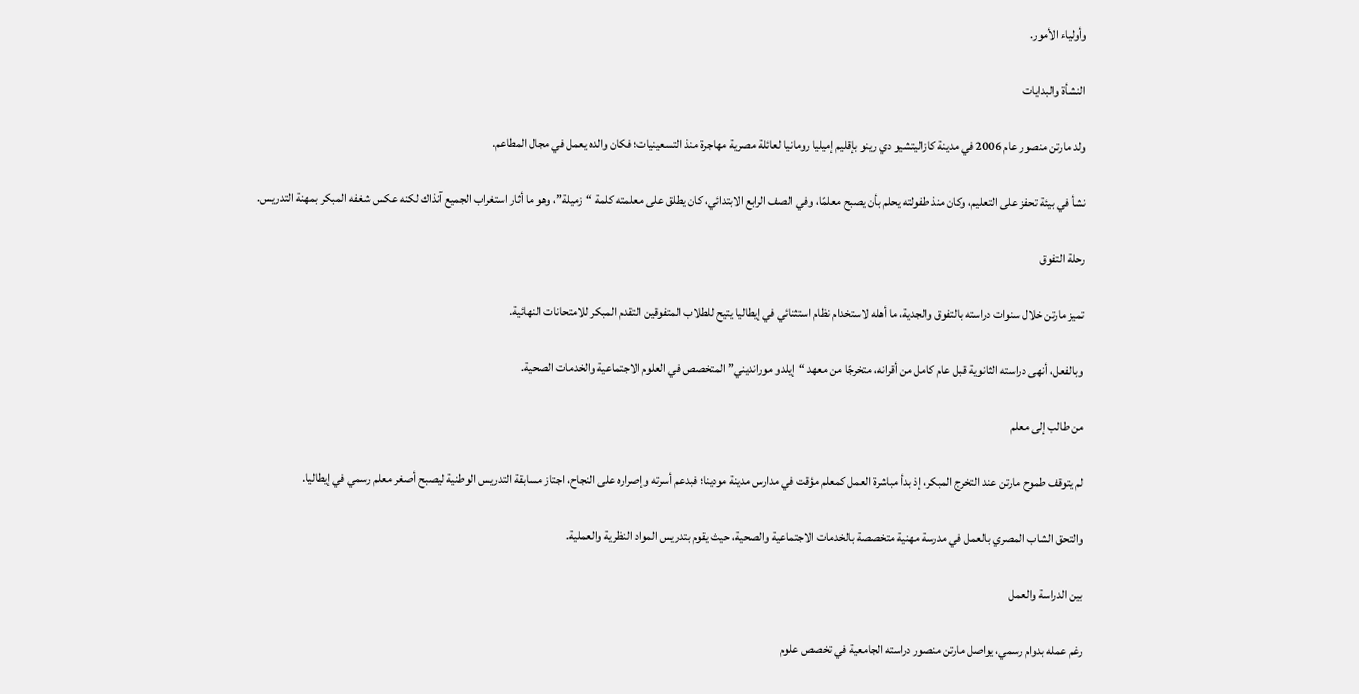وأولياء الأمور.

النشأة والبدايات

ولد مارتن منصور عام 2006 في مدينة كازاليتشيو دي رينو بإقليم إميليا رومانيا لعائلة مصرية مهاجرة منذ التسعينيات؛ فكان والده يعمل في مجال المطاعم.

نشأ في بيئة تحفز على التعليم، وكان منذ طفولته يحلم بأن يصبح معلمًا، وفي الصف الرابع الابتدائي، كان يطلق على معلمته كلمة “زميلة”، وهو ما أثار استغراب الجميع آنذاك لكنه عكس شغفه المبكر بمهنة التدريس.

رحلة التفوق

تميز مارتن خلال سنوات دراسته بالتفوق والجدية، ما أهله لاستخدام نظام استثنائي في إيطاليا يتيح للطلاب المتفوقين التقدم المبكر للامتحانات النهائية.

وبالفعل، أنهى دراسته الثانوية قبل عام كامل من أقرانه، متخرجًا من معهد “إيلدو مورانديني” المتخصص في العلوم الاجتماعية والخدمات الصحية.

من طالب إلى معلم

لم يتوقف طموح مارتن عند التخرج المبكر، إذ بدأ مباشرة العمل كمعلم مؤقت في مدارس مدينة مودينا؛ فبدعم أسرته وإصراره على النجاح، اجتاز مسابقة التدريس الوطنية ليصبح أصغر معلم رسمي في إيطاليا.

والتحق الشاب المصري بالعمل في مدرسة مهنية متخصصة بالخدمات الاجتماعية والصحية، حيث يقوم بتدريس المواد النظرية والعملية.

بين الدراسة والعمل

رغم عمله بدوام رسمي، يواصل مارتن منصور دراسته الجامعية في تخصص علوم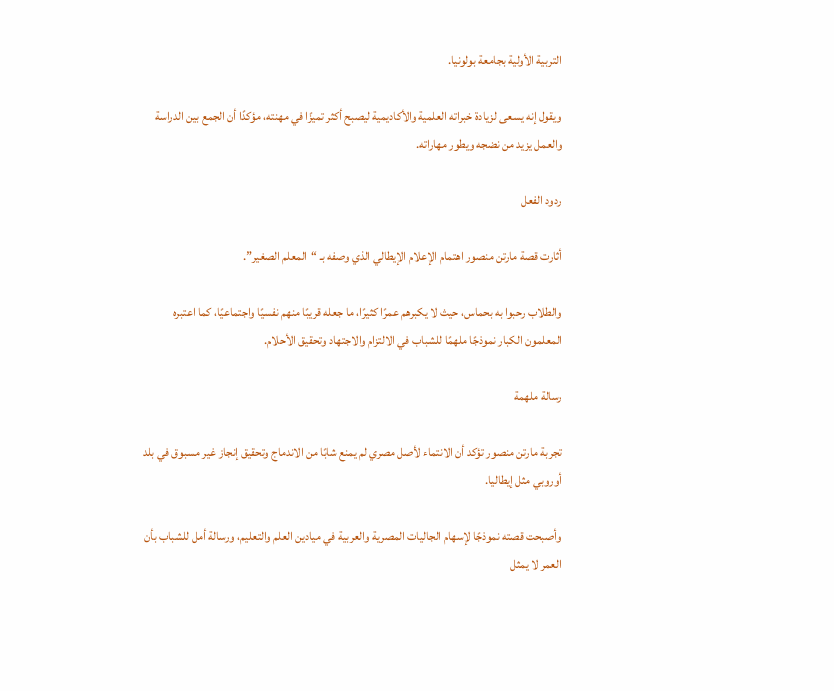التربية الأولية بجامعة بولونيا.

ويقول إنه يسعى لزيادة خبراته العلمية والأكاديمية ليصبح أكثر تميزًا في مهنته، مؤكدًا أن الجمع بين الدراسة والعمل يزيد من نضجه ويطور مهاراته.

ردود الفعل

أثارت قصة مارتن منصور اهتمام الإعلام الإيطالي الذي وصفه بـ “المعلم الصغير”.

والطلاب رحبوا به بحماس، حيث لا يكبرهم عمرًا كثيرًا، ما جعله قريبًا منهم نفسيًا واجتماعيًا، كما اعتبره المعلمون الكبار نموذجًا ملهمًا للشباب في الالتزام والاجتهاد وتحقيق الأحلام.

رسالة ملهمة

تجربة مارتن منصور تؤكد أن الانتماء لأصل مصري لم يمنع شابًا من الاندماج وتحقيق إنجاز غير مسبوق في بلد أوروبي مثل إيطاليا.

وأصبحت قصته نموذجًا لإسهام الجاليات المصرية والعربية في ميادين العلم والتعليم، ورسالة أمل للشباب بأن العمر لا يمثل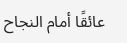عائقًا أمام النجاح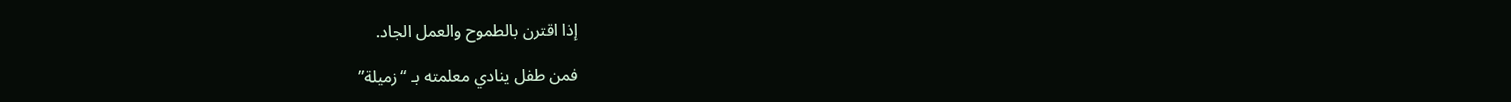إذا اقترن بالطموح والعمل الجاد.

فمن طفل ينادي معلمته بـ “زميلة”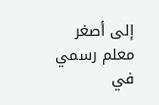إلى أصغر معلم رسمي في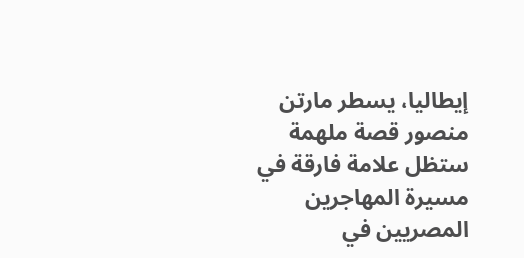إيطاليا، يسطر مارتن منصور قصة ملهمة ستظل علامة فارقة في مسيرة المهاجرين المصريين في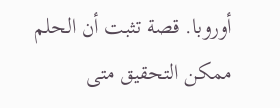أوروبا. قصة تثبت أن الحلم ممكن التحقيق متى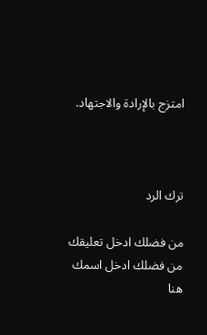امتزج بالإرادة والاجتهاد.



ترك الرد

من فضلك ادخل تعليقك
من فضلك ادخل اسمك هنا